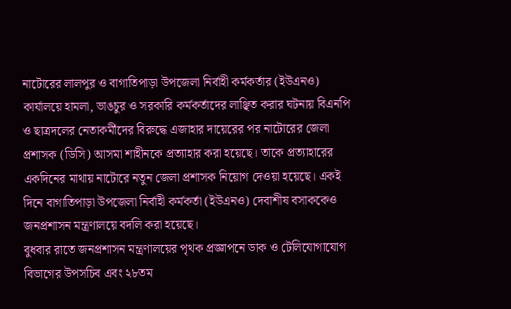নাটোরের লালপুর ও বাগাতিপাড়া উপজেলা নির্বাহী কর্মকর্তার (ইউএনও) কার্যালয়ে হামলা, ভাঙচুর ও সরকারি কর্মকর্তাদের লাঞ্ছিত করার ঘটনায় বিএনপি ও ছাত্রদলের নেতাকর্মীদের বিরুদ্ধে এজাহার দায়েরের পর নাটোরের জেলা প্রশাসক (ডিসি) আসমা শাহীনকে প্রত্যাহার করা হয়েছে। তাকে প্রত্যাহারের একদিনের মাথায় নাটোরে নতুন জেলা প্রশাসক নিয়োগ দেওয়া হয়েছে। একই দিনে বাগাতিপাড়া উপজেলা নির্বাহী কর্মকর্তা (ইউএনও) দেবাশীষ বসাককেও জনপ্রশাসন মন্ত্রণালয়ে বদলি করা হয়েছে।
বুধবার রাতে জনপ্রশাসন মন্ত্রণালয়ের পৃথক প্রজ্ঞাপনে ডাক ও টেলিযোগাযোগ বিভাগের উপসচিব এবং ২৮তম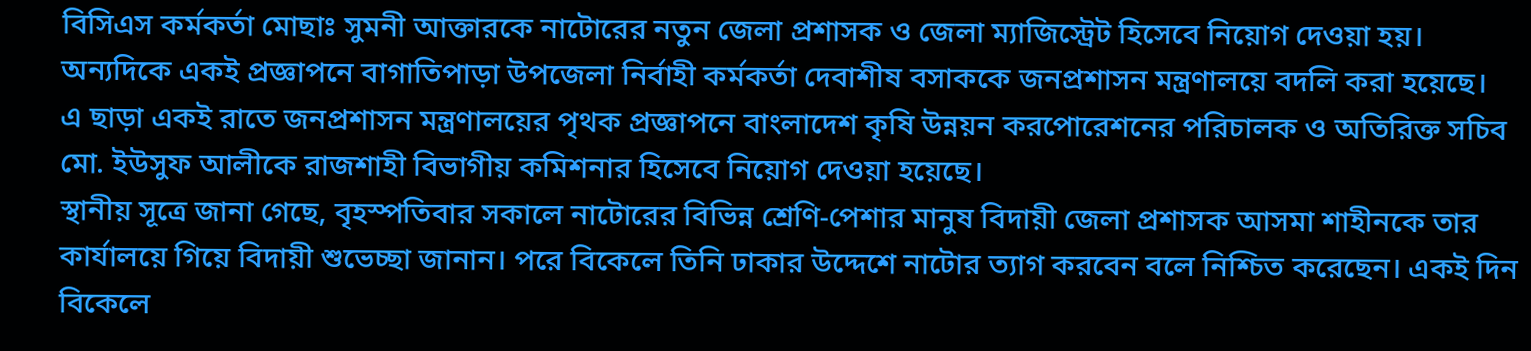বিসিএস কর্মকর্তা মোছাঃ সুমনী আক্তারকে নাটোরের নতুন জেলা প্রশাসক ও জেলা ম্যাজিস্ট্রেট হিসেবে নিয়োগ দেওয়া হয়।
অন্যদিকে একই প্রজ্ঞাপনে বাগাতিপাড়া উপজেলা নির্বাহী কর্মকর্তা দেবাশীষ বসাককে জনপ্রশাসন মন্ত্রণালয়ে বদলি করা হয়েছে।
এ ছাড়া একই রাতে জনপ্রশাসন মন্ত্রণালয়ের পৃথক প্রজ্ঞাপনে বাংলাদেশ কৃষি উন্নয়ন করপোরেশনের পরিচালক ও অতিরিক্ত সচিব মো. ইউসুফ আলীকে রাজশাহী বিভাগীয় কমিশনার হিসেবে নিয়োগ দেওয়া হয়েছে।
স্থানীয় সূত্রে জানা গেছে, বৃহস্পতিবার সকালে নাটোরের বিভিন্ন শ্রেণি-পেশার মানুষ বিদায়ী জেলা প্রশাসক আসমা শাহীনকে তার কার্যালয়ে গিয়ে বিদায়ী শুভেচ্ছা জানান। পরে বিকেলে তিনি ঢাকার উদ্দেশে নাটোর ত্যাগ করবেন বলে নিশ্চিত করেছেন। একই দিন বিকেলে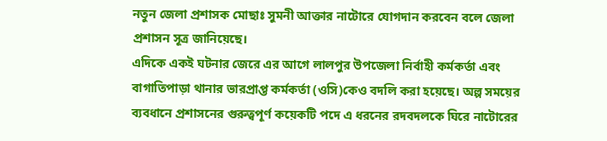নতুন জেলা প্রশাসক মোছাঃ সুমনী আক্তার নাটোরে যোগদান করবেন বলে জেলা প্রশাসন সূত্র জানিয়েছে।
এদিকে একই ঘটনার জেরে এর আগে লালপুর উপজেলা নির্বাহী কর্মকর্তা এবং বাগাতিপাড়া থানার ভারপ্রাপ্ত কর্মকর্তা (ওসি)কেও বদলি করা হয়েছে। অল্প সময়ের ব্যবধানে প্রশাসনের গুরুত্বপূর্ণ কয়েকটি পদে এ ধরনের রদবদলকে ঘিরে নাটোরের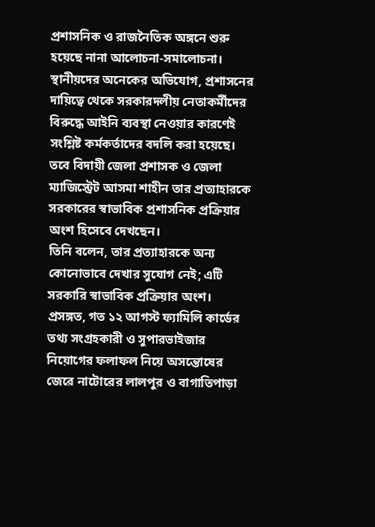প্রশাসনিক ও রাজনৈতিক অঙ্গনে শুরু হয়েছে নানা আলোচনা-সমালোচনা।
স্থানীয়দের অনেকের অভিযোগ, প্রশাসনের দায়িত্বে থেকে সরকারদলীয় নেতাকর্মীদের বিরুদ্ধে আইনি ব্যবস্থা নেওয়ার কারণেই সংশ্লিষ্ট কর্মকর্তাদের বদলি করা হয়েছে। তবে বিদায়ী জেলা প্রশাসক ও জেলা ম্যাজিস্ট্রেট আসমা শাহীন তার প্রত্যাহারকে সরকারের স্বাভাবিক প্রশাসনিক প্রক্রিয়ার অংশ হিসেবে দেখছেন।
তিনি বলেন, তার প্রত্যাহারকে অন্য কোনোভাবে দেখার সুযোগ নেই; এটি সরকারি স্বাভাবিক প্রক্রিয়ার অংশ।
প্রসঙ্গত, গত ১২ আগস্ট ফ্যামিলি কার্ডের তথ্য সংগ্রহকারী ও সুপারভাইজার নিয়োগের ফলাফল নিয়ে অসন্তোষের জেরে নাটোরের লালপুর ও বাগাতিপাড়া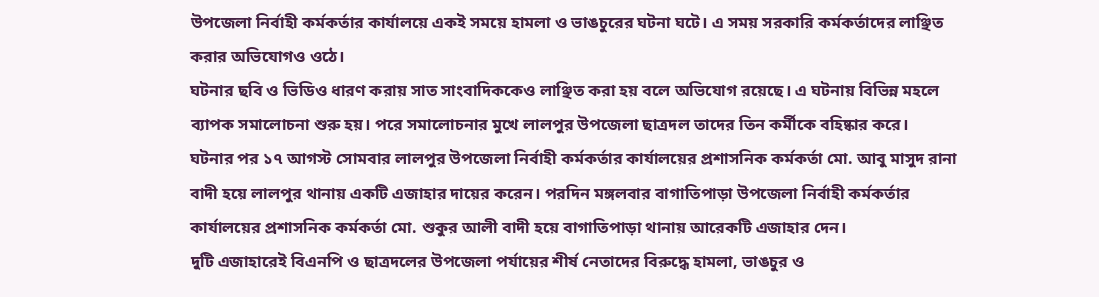উপজেলা নির্বাহী কর্মকর্তার কার্যালয়ে একই সময়ে হামলা ও ভাঙচুরের ঘটনা ঘটে। এ সময় সরকারি কর্মকর্তাদের লাঞ্ছিত করার অভিযোগও ওঠে।
ঘটনার ছবি ও ভিডিও ধারণ করায় সাত সাংবাদিককেও লাঞ্ছিত করা হয় বলে অভিযোগ রয়েছে। এ ঘটনায় বিভিন্ন মহলে ব্যাপক সমালোচনা শুরু হয়। পরে সমালোচনার মুখে লালপুর উপজেলা ছাত্রদল তাদের তিন কর্মীকে বহিষ্কার করে।
ঘটনার পর ১৭ আগস্ট সোমবার লালপুর উপজেলা নির্বাহী কর্মকর্তার কার্যালয়ের প্রশাসনিক কর্মকর্তা মো. আবু মাসুদ রানা বাদী হয়ে লালপুর থানায় একটি এজাহার দায়ের করেন। পরদিন মঙ্গলবার বাগাতিপাড়া উপজেলা নির্বাহী কর্মকর্তার কার্যালয়ের প্রশাসনিক কর্মকর্তা মো. শুকুর আলী বাদী হয়ে বাগাতিপাড়া থানায় আরেকটি এজাহার দেন।
দুটি এজাহারেই বিএনপি ও ছাত্রদলের উপজেলা পর্যায়ের শীর্ষ নেতাদের বিরুদ্ধে হামলা, ভাঙচুর ও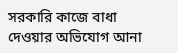সরকারি কাজে বাধা দেওয়ার অভিযোগ আনা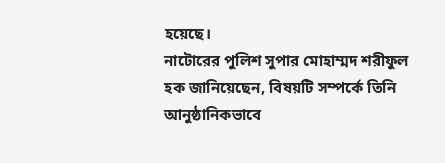হয়েছে।
নাটোরের পুলিশ সুপার মোহাম্মদ শরীফুল হক জানিয়েছেন, বিষয়টি সম্পর্কে তিনি আনুষ্ঠানিকভাবে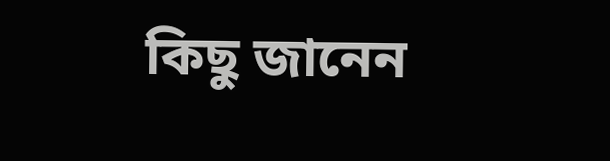কিছু জানেন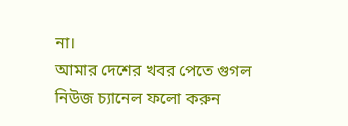না।
আমার দেশের খবর পেতে গুগল নিউজ চ্যানেল ফলো করুন